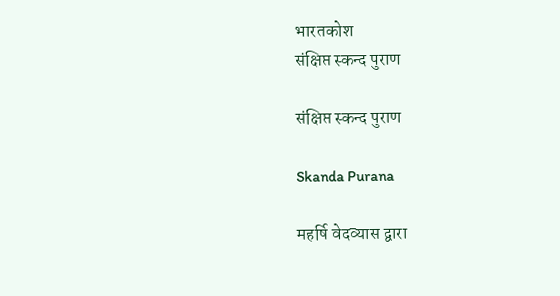भारतकोश
संक्षिप्त स्कन्द पुराण

संक्षिप्त स्कन्द पुराण

Skanda Purana

महर्षि वेदव्यास द्वारा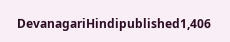DevanagariHindipublished1,406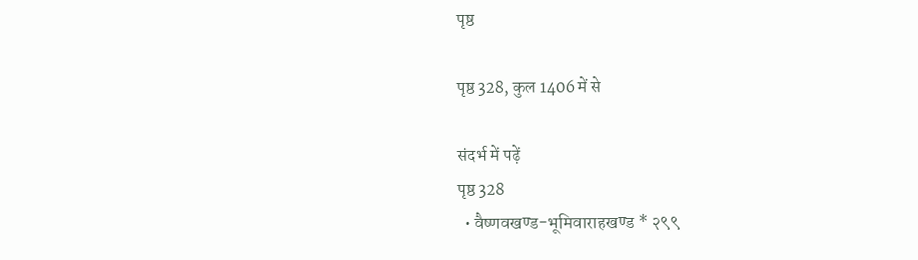पृष्ठ

पृष्ठ 328, कुल 1406 में से

संदर्भ में पढ़ें
पृष्ठ 328
  • वैष्णवखण्ड-भूमिवाराहखण्ड * २९९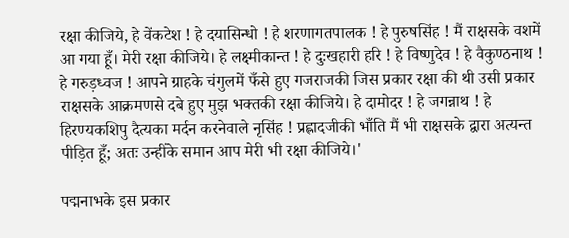रक्षा कीजिये, हे वेंकटेश ! हे दयासिन्धो ! हे शरणागतपालक ! हे पुरुषसिंह ! मैं राक्षसके वशमें आ गया हूँ। मेरी रक्षा कीजिये। हे लक्ष्मीकान्त ! हे दुःखहारी हरि ! हे विष्णुदेव ! हे वैकुण्ठनाथ ! हे गरुड़ध्वज ! आपने ग्राहके चंगुलमें फँसे हुए गजराजकी जिस प्रकार रक्षा की थी उसी प्रकार राक्षसके आक्रमणसे दबे हुए मुझ भक्तकी रक्षा कीजिये। हे दामोदर ! हे जगन्नाथ ! हे हिरण्यकशिपु दैत्यका मर्दन करनेवाले नृसिंह ! प्रह्लादजीकी भाँति मैं भी राक्षसके द्वारा अत्यन्त पीड़ित हूँ; अतः उन्हींके समान आप मेरी भी रक्षा कीजिये।'

पद्मनाभके इस प्रकार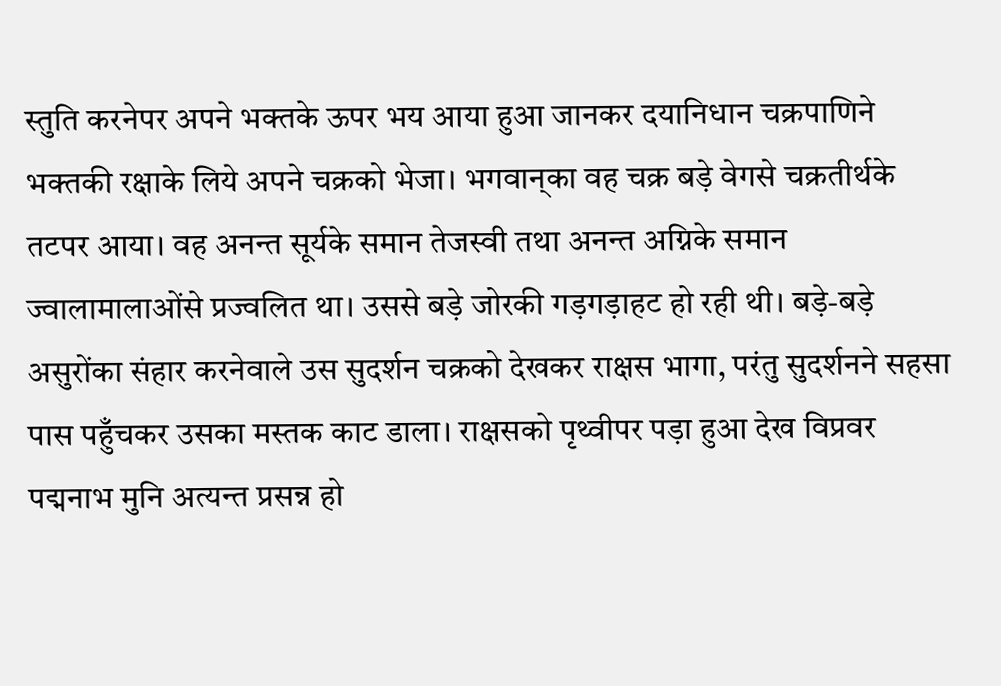स्तुति करनेपर अपने भक्तके ऊपर भय आया हुआ जानकर दयानिधान चक्रपाणिने भक्तकी रक्षाके लिये अपने चक्रको भेजा। भगवान्‌का वह चक्र बड़े वेगसे चक्रतीर्थके तटपर आया। वह अनन्त सूर्यके समान तेजस्वी तथा अनन्त अग्निके समान ज्वालामालाओंसे प्रज्वलित था। उससे बड़े जोरकी गड़गड़ाहट हो रही थी। बड़े-बड़े असुरोंका संहार करनेवाले उस सुदर्शन चक्रको देखकर राक्षस भागा, परंतु सुदर्शनने सहसा पास पहुँचकर उसका मस्तक काट डाला। राक्षसको पृथ्वीपर पड़ा हुआ देख विप्रवर पद्मनाभ मुनि अत्यन्त प्रसन्न हो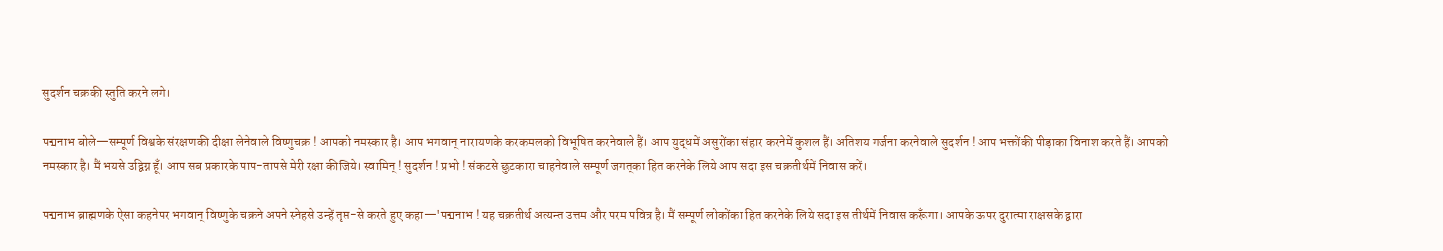सुदर्शन चक्रकी स्तुति करने लगे।

पद्मनाभ बोले—सम्पूर्ण विश्वके संरक्षणकी दीक्षा लेनेवाले विष्णुचक्र ! आपको नमस्कार है। आप भगवान् नारायणके करकमलको विभूषित करनेवाले हैं। आप युद्धमें असुरोंका संहार करनेमें कुशल हैं। अतिशय गर्जना करनेवाले सुदर्शन ! आप भक्तोंकी पीड़ाका विनाश करते हैं। आपको नमस्कार है। मैं भयसे उद्विग्न हूँ। आप सब प्रकारके पाप-तापसे मेरी रक्षा कीजिये। स्वामिन् ! सुदर्शन ! प्रभो ! संकटसे छुटकारा चाहनेवाले सम्पूर्ण जगत्‌का हित करनेके लिये आप सदा इस चक्रतीर्थमें निवास करें।

पद्मनाभ ब्राह्मणके ऐसा कहनेपर भगवान् विष्णुके चक्रने अपने स्नेहसे उन्हें तृप्त-से करते हुए कहा—'पद्मनाभ ! यह चक्रतीर्थ अत्यन्त उत्तम और परम पवित्र है। मैं सम्पूर्ण लोकोंका हित करनेके लिये सदा इस तीर्थमें निवास करूँगा। आपके ऊपर दुरात्मा राक्षसके द्वारा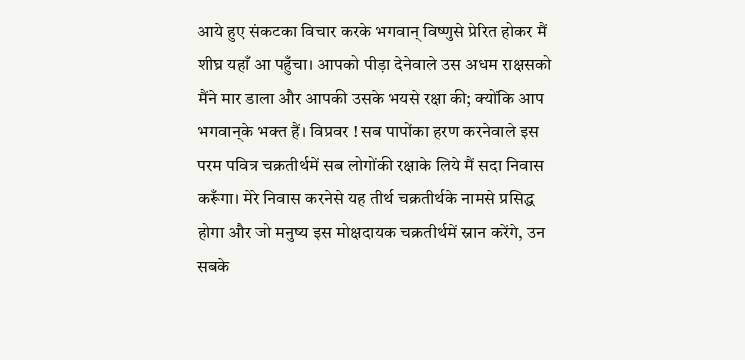आये हुए संकटका विचार करके भगवान् विष्णुसे प्रेरित होकर मैं शीघ्र यहाँ आ पहुँचा। आपको पीड़ा देनेवाले उस अधम राक्षसको मैंने मार डाला और आपकी उसके भयसे रक्षा की; क्योंकि आप भगवान्‌के भक्त हैं। विप्रवर ! सब पापोंका हरण करनेवाले इस परम पवित्र चक्रतीर्थमें सब लोगोंकी रक्षाके लिये मैं सदा निवास करूँगा। मेरे निवास करनेसे यह तीर्थ चक्रतीर्थके नामसे प्रसिद्ध होगा और जो मनुष्य इस मोक्षदायक चक्रतीर्थमें स्नान करेंगे, उन सबके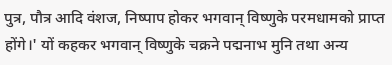पुत्र, पौत्र आदि वंशज, निष्पाप होकर भगवान् विष्णुके परमधामको प्राप्त होंगे।' यों कहकर भगवान् विष्णुके चक्रने पद्मनाभ मुनि तथा अन्य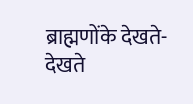ब्राह्मणोंके देखते-देखते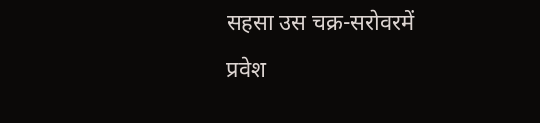सहसा उस चक्र-सरोवरमें प्रवेश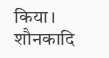किया। शौनकादि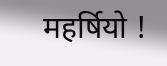महर्षियो !